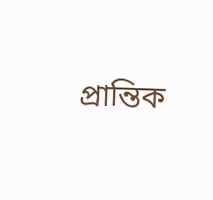প্রান্তিক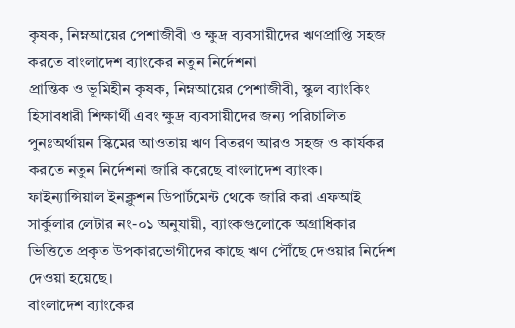কৃষক, নিম্নআয়ের পেশাজীবী ও ক্ষুদ্র ব্যবসায়ীদের ঋণপ্রাপ্তি সহজ করতে বাংলাদেশ ব্যাংকের নতুন নির্দেশনা
প্রান্তিক ও ভূমিহীন কৃষক, নিম্নআয়ের পেশাজীবী, স্কুল ব্যাংকিং হিসাবধারী শিক্ষার্থী এবং ক্ষুদ্র ব্যবসায়ীদের জন্য পরিচালিত পুনঃঅর্থায়ন স্কিমের আওতায় ঋণ বিতরণ আরও সহজ ও কার্যকর করতে নতুন নির্দেশনা জারি করেছে বাংলাদেশ ব্যাংক। ফাইন্যান্সিয়াল ইনক্লুশন ডিপার্টমেন্ট থেকে জারি করা এফআই সার্কুলার লেটার নং-০১ অনুযায়ী, ব্যাংকগুলোকে অগ্রাধিকার ভিত্তিতে প্রকৃত উপকারভোগীদের কাছে ঋণ পৌঁছে দেওয়ার নির্দেশ দেওয়া হয়েছে।
বাংলাদেশ ব্যাংকের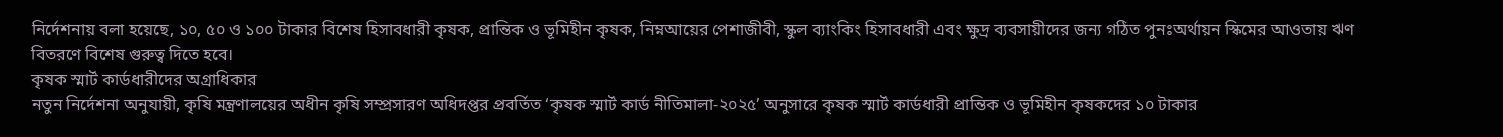নির্দেশনায় বলা হয়েছে, ১০, ৫০ ও ১০০ টাকার বিশেষ হিসাবধারী কৃষক, প্রান্তিক ও ভূমিহীন কৃষক, নিম্নআয়ের পেশাজীবী, স্কুল ব্যাংকিং হিসাবধারী এবং ক্ষুদ্র ব্যবসায়ীদের জন্য গঠিত পুনঃঅর্থায়ন স্কিমের আওতায় ঋণ বিতরণে বিশেষ গুরুত্ব দিতে হবে।
কৃষক স্মার্ট কার্ডধারীদের অগ্রাধিকার
নতুন নির্দেশনা অনুযায়ী, কৃষি মন্ত্রণালয়ের অধীন কৃষি সম্প্রসারণ অধিদপ্তর প্রবর্তিত ‘কৃষক স্মার্ট কার্ড নীতিমালা-২০২৫’ অনুসারে কৃষক স্মার্ট কার্ডধারী প্রান্তিক ও ভূমিহীন কৃষকদের ১০ টাকার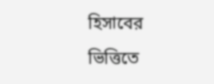হিসাবের ভিত্তিতে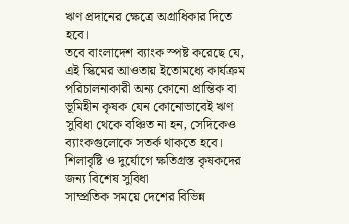ঋণ প্রদানের ক্ষেত্রে অগ্রাধিকার দিতে হবে।
তবে বাংলাদেশ ব্যাংক স্পষ্ট করেছে যে, এই স্কিমের আওতায় ইতোমধ্যে কার্যক্রম পরিচালনাকারী অন্য কোনো প্রান্তিক বা ভূমিহীন কৃষক যেন কোনোভাবেই ঋণ সুবিধা থেকে বঞ্চিত না হন, সেদিকেও ব্যাংকগুলোকে সতর্ক থাকতে হবে।
শিলাবৃষ্টি ও দুর্যোগে ক্ষতিগ্রস্ত কৃষকদের জন্য বিশেষ সুবিধা
সাম্প্রতিক সময়ে দেশের বিভিন্ন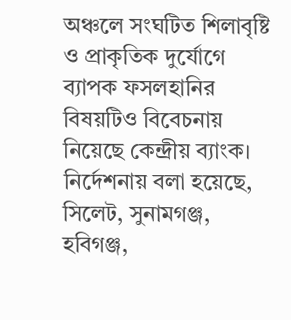অঞ্চলে সংঘটিত শিলাবৃষ্টি ও প্রাকৃতিক দুর্যোগে ব্যাপক ফসলহানির বিষয়টিও বিবেচনায় নিয়েছে কেন্দ্রীয় ব্যাংক।
নির্দেশনায় বলা হয়েছে, সিলেট, সুনামগঞ্জ, হবিগঞ্জ,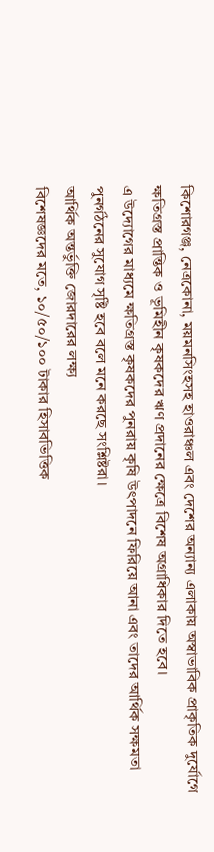কিশোরগঞ্জ, নেত্রকোনা, ময়মনসিংহসহ হাওরাঞ্চল এবং দেশের অন্যান্য এলাকায় অস্বাভাবিক প্রাকৃতিক দুর্যোগে ক্ষতিগ্রস্ত প্রান্তিক ও ভূমিহীন কৃষকদের ঋণ প্রদানের ক্ষেত্রে বিশেষ অগ্রাধিকার দিতে হবে।
এ উদ্যোগের মাধ্যমে ক্ষতিগ্রস্ত কৃষকদের পুনরায় কৃষি উৎপাদনে ফিরিয়ে আনা এবং তাদের আর্থিক সক্ষমতা পুনর্গঠনের সুযোগ সৃষ্টি হবে বলে মনে করছে সংশ্লিষ্টরা।
আর্থিক অন্তর্ভুক্তি জোরদারের লক্ষ্য
বিশেষজ্ঞদের মতে, ১০/৫০/১০০ টাকার হিসাবভিত্তিক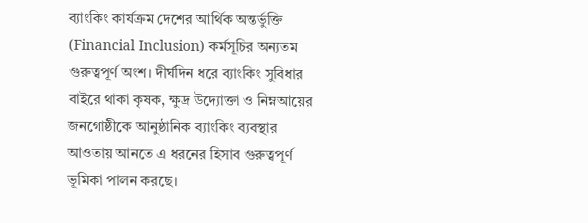ব্যাংকিং কার্যক্রম দেশের আর্থিক অন্তর্ভুক্তি (Financial Inclusion) কর্মসূচির অন্যতম গুরুত্বপূর্ণ অংশ। দীর্ঘদিন ধরে ব্যাংকিং সুবিধার বাইরে থাকা কৃষক, ক্ষুদ্র উদ্যোক্তা ও নিম্নআয়ের জনগোষ্ঠীকে আনুষ্ঠানিক ব্যাংকিং ব্যবস্থার আওতায় আনতে এ ধরনের হিসাব গুরুত্বপূর্ণ ভূমিকা পালন করছে।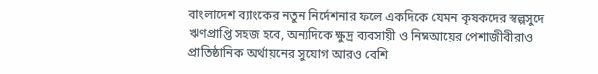বাংলাদেশ ব্যাংকের নতুন নির্দেশনার ফলে একদিকে যেমন কৃষকদের স্বল্পসুদে ঋণপ্রাপ্তি সহজ হবে, অন্যদিকে ক্ষুদ্র ব্যবসায়ী ও নিম্নআয়ের পেশাজীবীরাও প্রাতিষ্ঠানিক অর্থায়নের সুযোগ আরও বেশি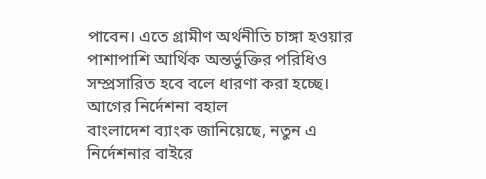পাবেন। এতে গ্রামীণ অর্থনীতি চাঙ্গা হওয়ার পাশাপাশি আর্থিক অন্তর্ভুক্তির পরিধিও সম্প্রসারিত হবে বলে ধারণা করা হচ্ছে।
আগের নির্দেশনা বহাল
বাংলাদেশ ব্যাংক জানিয়েছে, নতুন এ নির্দেশনার বাইরে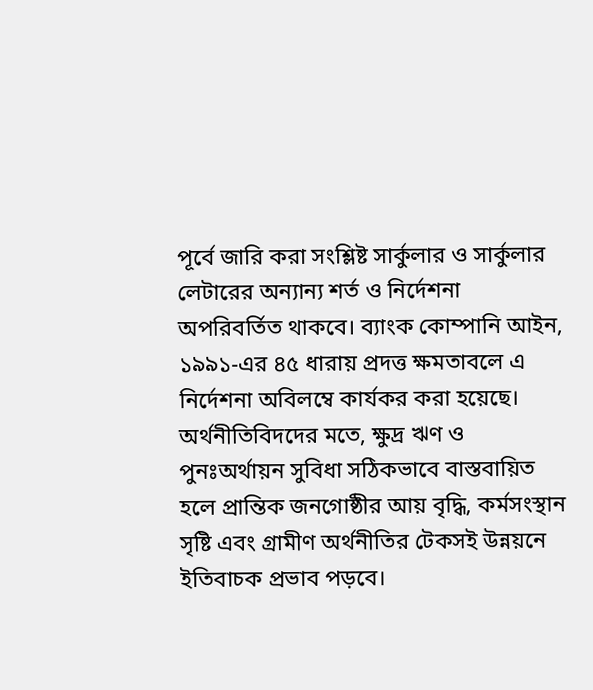পূর্বে জারি করা সংশ্লিষ্ট সার্কুলার ও সার্কুলার লেটারের অন্যান্য শর্ত ও নির্দেশনা অপরিবর্তিত থাকবে। ব্যাংক কোম্পানি আইন, ১৯৯১-এর ৪৫ ধারায় প্রদত্ত ক্ষমতাবলে এ নির্দেশনা অবিলম্বে কার্যকর করা হয়েছে।
অর্থনীতিবিদদের মতে, ক্ষুদ্র ঋণ ও পুনঃঅর্থায়ন সুবিধা সঠিকভাবে বাস্তবায়িত হলে প্রান্তিক জনগোষ্ঠীর আয় বৃদ্ধি, কর্মসংস্থান সৃষ্টি এবং গ্রামীণ অর্থনীতির টেকসই উন্নয়নে ইতিবাচক প্রভাব পড়বে।